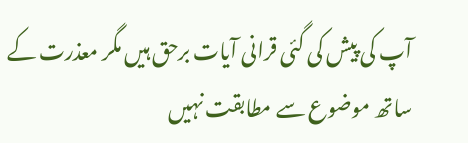آپ کی پیش کی گئی قرانی آیات برحق ہیں مگر معذرت کے ساتھ موضوع سے مطابقت نہیں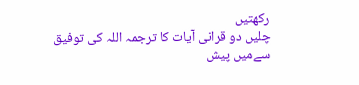رکھتیں
چلیں دو قرانی آیات کا ترجمہ اللہ کی توفیق سےمیں پیش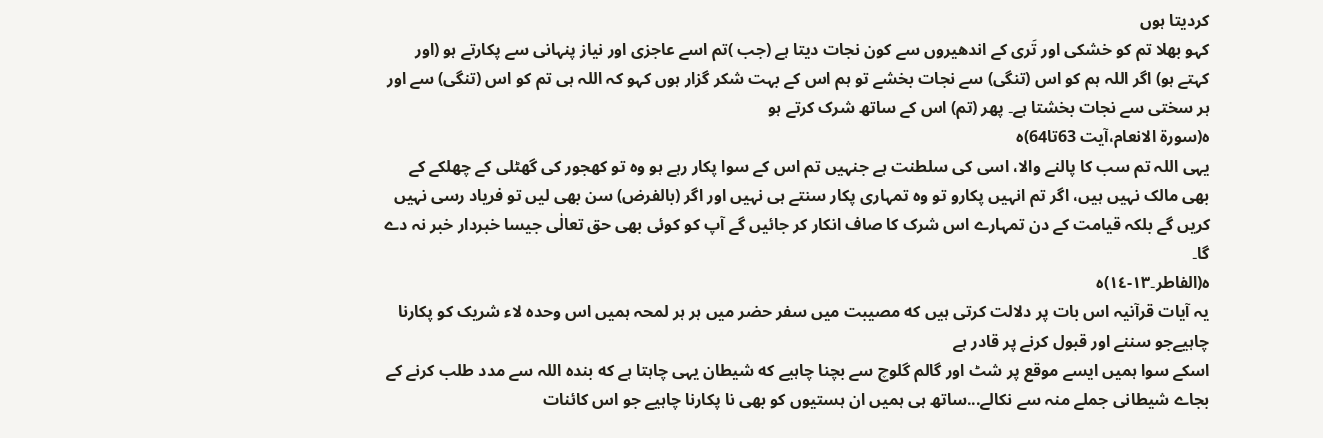کردیتا ہوں
کہو بھلا تم کو خشکی اور تَری کے اندھیروں سے کون نجات دیتا ہے (جب )تم اسے عاجزی اور نیاز پنہانی سے پکارتے ہو (اور کہتے ہو) اگر اللہ ہم کو اس (تنگی) سے نجات بخشے تو ہم اس کے بہت شکر گزار ہوں کہو کہ اللہ ہی تم کو اس (تنگی) سے اور ہر سختی سے نجات بخشتا ہے۔ پھر (تم) اس کے ساتھ شرک کرتے ہو
ہ(سورۃ الانعام،آیت 63تا64)ہ
یہی اللہ تم سب کا پالنے والا، اسی کی سلطنت ہے جنہیں تم اس کے سوا پکار رہے ہو وہ تو کھجور کی گھٹلی کے چھلکے کے بھی مالک نہیں ہیں، اگر تم انہیں پکارو تو وہ تمہاری پکار سنتے ہی نہیں اور اگر (بالفرض) سن بھی لیں تو فریاد رسی نہیں کریں گے بلکہ قیامت کے دن تمہارے اس شرک کا صاف انکار کر جائیں گے آپ کو کوئی بھی حق تعالٰی جیسا خبردار خبر نہ دے گا۔
ہ(الفاطر۔١٣-١٤)ہ
یہ آیات قرآنیہ اس بات پر دلالت کرتی ہیں که مصیبت میں سفر حضر میں ہر ہر لمحہ ہمیں اس وحدہ لاء شریک کو پکارنا چاہیےجو سننے اور قبول کرنے پر قادر ہے
اسکے سوا ہمیں ایسے موقع پر شٹ اور گالم گلوچ سے بچنا چاہیے که شیطان یہی چاہتا ہے که بندہ اللہ سے مدد طلب کرنے کے بجاے شیطانی جملے منہ سے نکالے...ساتھ ہی ہمیں ان ہستیوں کو بھی نا پکارنا چاہیے جو اس کائنات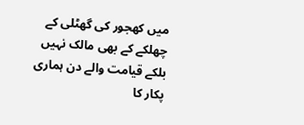میں کھجور کی گھٹلی کے چھلکے کے بھی مالک نہیں بلکے قیامت والے دن ہماری پکار کا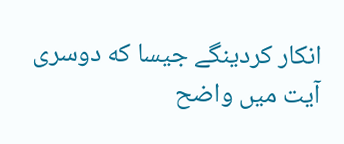انکار کردینگے جیسا که دوسری آیت میں واضح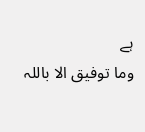ہے
وما توفیق الا باللہ